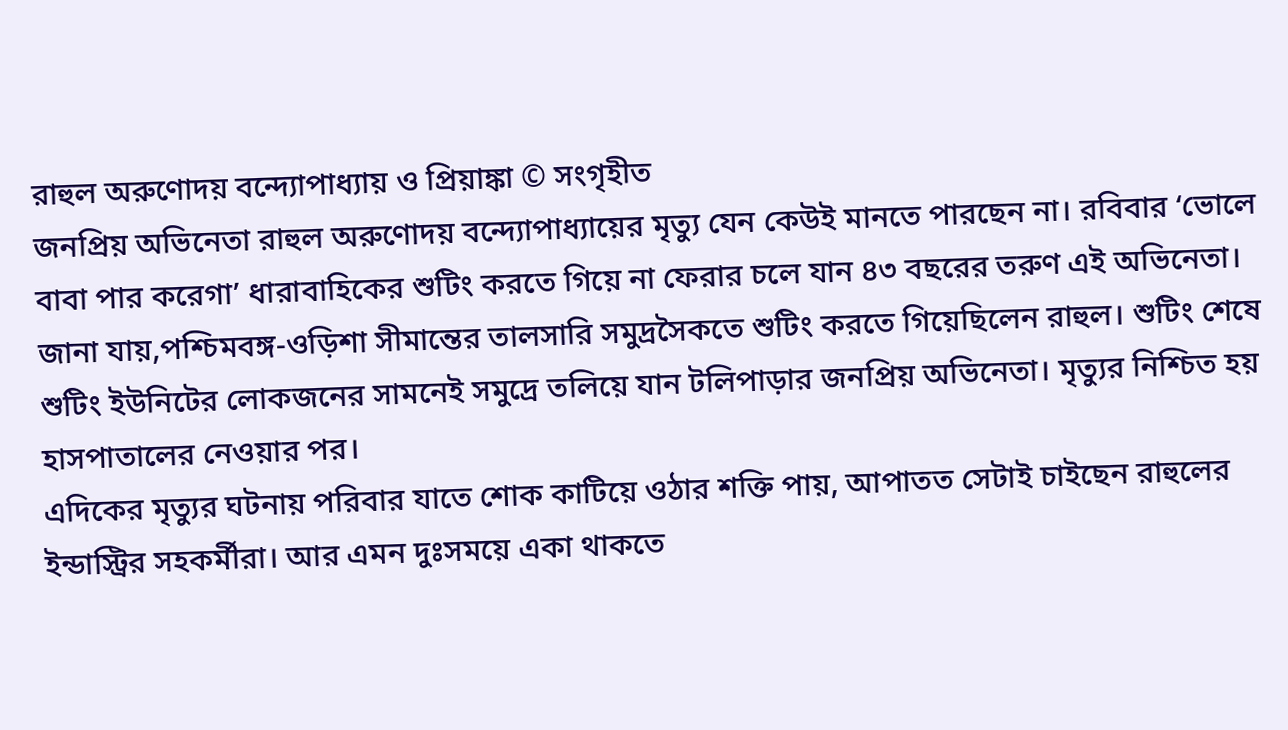রাহুল অরুণোদয় বন্দ্যোপাধ্যায় ও প্রিয়াঙ্কা © সংগৃহীত
জনপ্রিয় অভিনেতা রাহুল অরুণোদয় বন্দ্যোপাধ্যায়ের মৃত্যু যেন কেউই মানতে পারছেন না। রবিবার ‘ভোলে বাবা পার করেগা’ ধারাবাহিকের শুটিং করতে গিয়ে না ফেরার চলে যান ৪৩ বছরের তরুণ এই অভিনেতা।
জানা যায়,পশ্চিমবঙ্গ-ওড়িশা সীমান্তের তালসারি সমুদ্রসৈকতে শুটিং করতে গিয়েছিলেন রাহুল। শুটিং শেষে শুটিং ইউনিটের লোকজনের সামনেই সমুদ্রে তলিয়ে যান টলিপাড়ার জনপ্রিয় অভিনেতা। মৃত্যুর নিশ্চিত হয় হাসপাতালের নেওয়ার পর।
এদিকের মৃত্যুর ঘটনায় পরিবার যাতে শোক কাটিয়ে ওঠার শক্তি পায়, আপাতত সেটাই চাইছেন রাহুলের ইন্ডাস্ট্রির সহকর্মীরা। আর এমন দুঃসময়ে একা থাকতে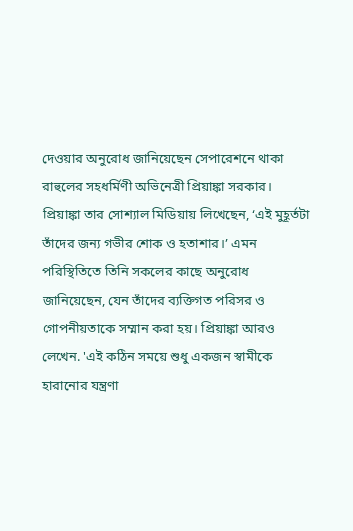দেওয়ার অনুরোধ জানিয়েছেন সেপারেশনে থাকা রাহুলের সহধর্মিণী অভিনেত্রী প্রিয়াঙ্কা সরকার।
প্রিয়াঙ্কা তার সোশ্যাল মিডিয়ায় লিখেছেন, ‘এই মুহূর্তটা তাঁদের জন্য গভীর শোক ও হতাশার।’ এমন পরিস্থিতিতে তিনি সকলের কাছে অনুরোধ জানিয়েছেন, যেন তাঁদের ব্যক্তিগত পরিসর ও গোপনীয়তাকে সম্মান করা হয়। প্রিয়াঙ্কা আরও লেখেন. 'এই কঠিন সময়ে শুধু একজন স্বামীকে হারানোর যন্ত্রণা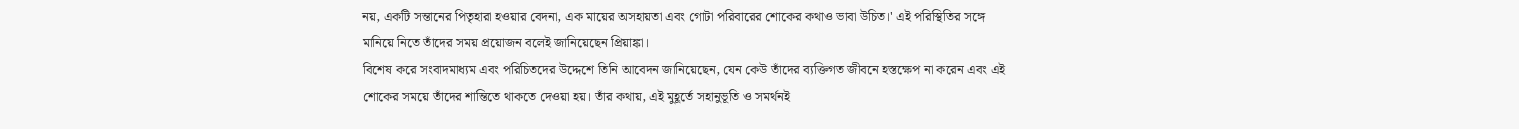নয়, একটি সন্তানের পিতৃহারা হওয়ার বেদনা, এক মায়ের অসহায়তা এবং গোটা পরিবারের শোকের কথাও ভাবা উচিত।' এই পরিস্থিতির সঙ্গে মানিয়ে নিতে তাঁদের সময় প্রয়োজন বলেই জানিয়েছেন প্রিয়াঙ্কা।
বিশেষ করে সংবাদমাধ্যম এবং পরিচিতদের উদ্দেশে তিনি আবেদন জানিয়েছেন, যেন কেউ তাঁদের ব্যক্তিগত জীবনে হস্তক্ষেপ না করেন এবং এই শোকের সময়ে তাঁদের শান্তিতে থাকতে দেওয়া হয়। তাঁর কথায়, এই মুহূর্তে সহানুভূতি ও সমর্থনই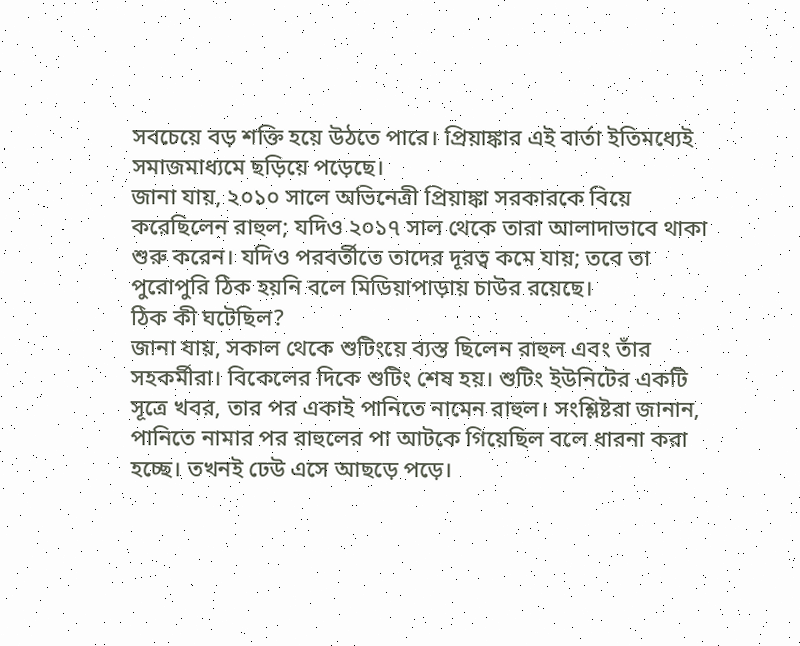সবচেয়ে বড় শক্তি হয়ে উঠতে পারে। প্রিয়াঙ্কার এই বার্তা ইতিমধ্যেই সমাজমাধ্যমে ছড়িয়ে পড়েছে।
জানা যায়, ২০১০ সালে অভিনেত্রী প্রিয়াঙ্কা সরকারকে বিয়ে করেছিলেন রাহুল; যদিও ২০১৭ সাল থেকে তারা আলাদাভাবে থাকা শুরু করেন। যদিও পরবর্তীতে তাদের দূরত্ব কমে যায়; তবে তা পুরোপুরি ঠিক হয়নি বলে মিডিয়াপাড়ায় চাউর রয়েছে।
ঠিক কী ঘটেছিল?
জানা যায়, সকাল থেকে শুটিংয়ে ব্যস্ত ছিলেন রাহুল এবং তাঁর সহকর্মীরা। বিকেলের দিকে শুটিং শেষ হয়। শুটিং ইউনিটের একটি সূত্রে খবর, তার পর একাই পানিতে নামেন রাহুল। সংশ্লিষ্টরা জানান, পানিতে নামার পর রাহুলের পা আটকে গিয়েছিল বলে ধারনা করা হচ্ছে। তখনই ঢেউ এসে আছড়ে পড়ে।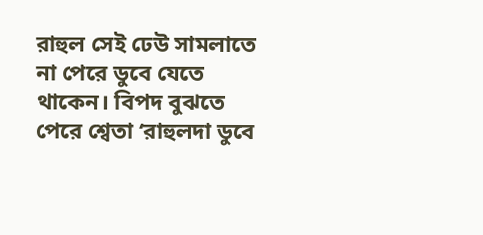রাহুল সেই ঢেউ সামলাতে না পেরে ডুবে যেতে থাকেন। বিপদ বুঝতে পেরে শ্বেতা ‘রাহুলদা ডুবে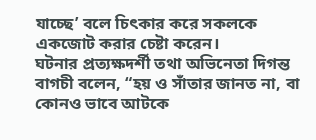যাচ্ছে’ বলে চিৎকার করে সকলকে একজোট করার চেষ্টা করেন।
ঘটনার প্রত্যক্ষদর্শী তথা অভিনেতা দিগন্ত বাগচী বলেন, “হয় ও সাঁতার জানত না, বা কোনও ভাবে আটকে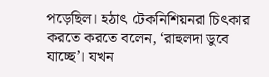পড়েছিল। হঠাৎ টেকনিশিয়নরা চিৎকার করতে করতে বলেন, ‘রাহুলদা ডুবে যাচ্ছে’। যখন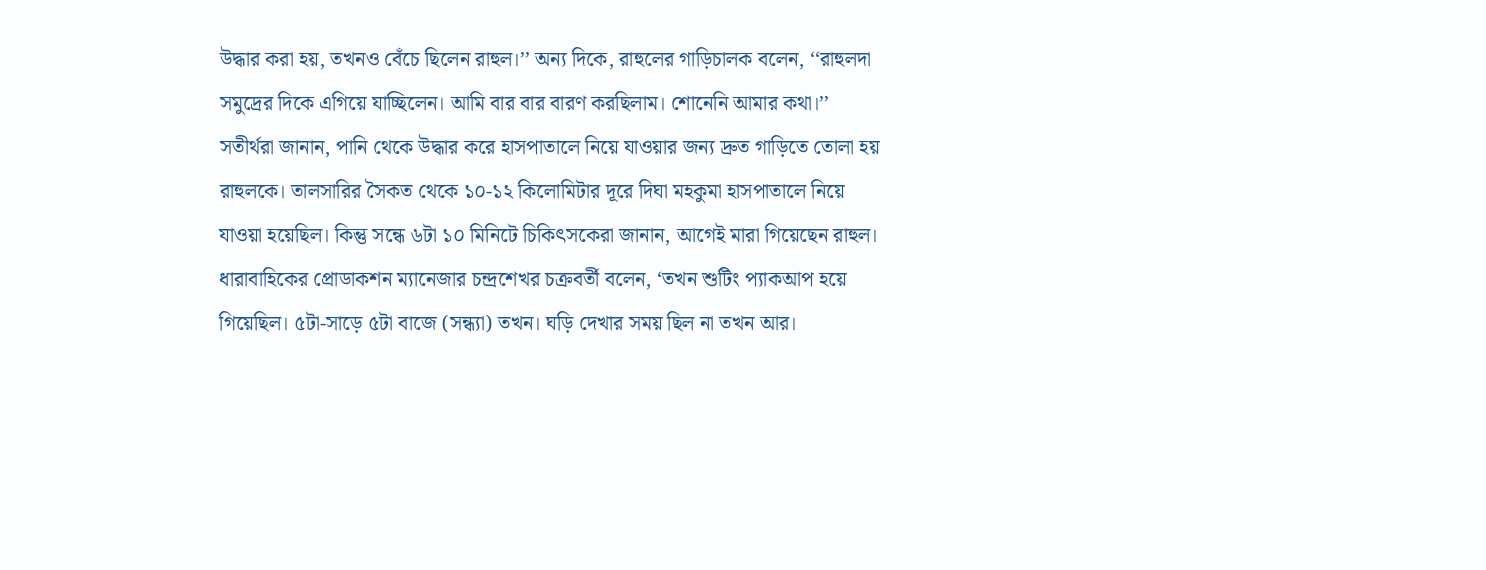উদ্ধার করা হয়, তখনও বেঁচে ছিলেন রাহুল।’’ অন্য দিকে, রাহুলের গাড়িচালক বলেন, ‘‘রাহুলদা সমুদ্রের দিকে এগিয়ে যাচ্ছিলেন। আমি বার বার বারণ করছিলাম। শোনেনি আমার কথা।’’
সতীর্থরা জানান, পানি থেকে উদ্ধার করে হাসপাতালে নিয়ে যাওয়ার জন্য দ্রুত গাড়িতে তোলা হয় রাহুলকে। তালসারির সৈকত থেকে ১০-১২ কিলোমিটার দূরে দিঘা মহকুমা হাসপাতালে নিয়ে যাওয়া হয়েছিল। কিন্তু সন্ধে ৬টা ১০ মিনিটে চিকিৎসকেরা জানান, আগেই মারা গিয়েছেন রাহুল।
ধারাবাহিকের প্রোডাকশন ম্যানেজার চন্দ্রশেখর চক্রবর্তী বলেন, ‘তখন শুটিং প্যাকআপ হয়ে গিয়েছিল। ৫টা-সাড়ে ৫টা বাজে (সন্ধ্যা) তখন। ঘড়ি দেখার সময় ছিল না তখন আর।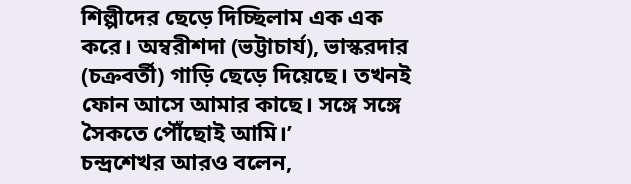শিল্পীদের ছেড়ে দিচ্ছিলাম এক এক করে। অম্বরীশদা (ভট্টাচার্য), ভাস্করদার (চক্রবর্তী) গাড়ি ছেড়ে দিয়েছে। তখনই ফোন আসে আমার কাছে। সঙ্গে সঙ্গে সৈকতে পৌঁছোই আমি।’
চন্দ্রশেখর আরও বলেন,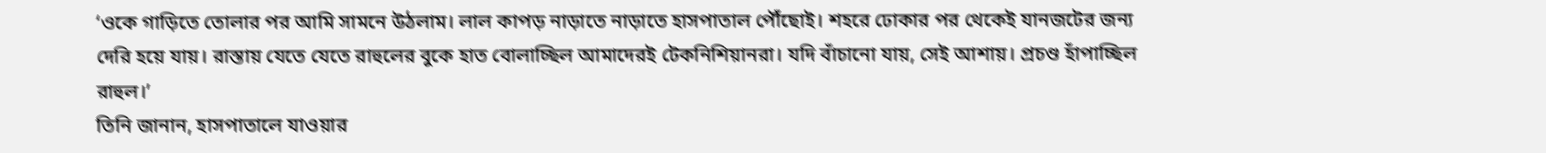‘ওকে গাড়িতে তোলার পর আমি সামনে উঠলাম। লাল কাপড় নাড়াতে নাড়াতে হাসপাতাল পৌঁছোই। শহরে ঢোকার পর থেকেই যানজটের জন্য দেরি হয়ে যায়। রাস্তায় যেতে যেতে রাহুলের বুকে হাত বোলাচ্ছিল আমাদেরই টেকনিশিয়ানরা। যদি বাঁচানো যায়, সেই আশায়। প্রচণ্ড হাঁপাচ্ছিল রাহুল।’
তিনি জানান, হাসপাতালে যাওয়ার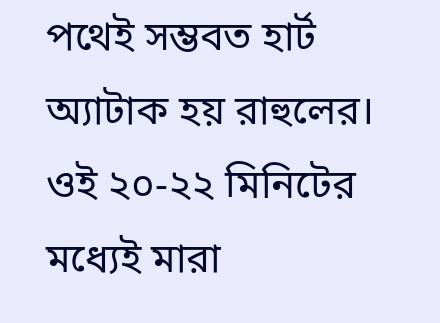পথেই সম্ভবত হার্ট অ্যাটাক হয় রাহুলের। ওই ২০-২২ মিনিটের মধ্যেই মারা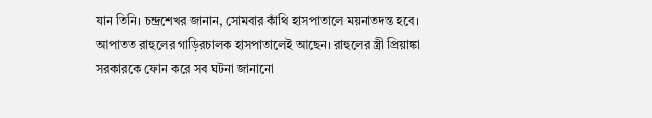যান তিনি। চন্দ্রশেখর জানান, সোমবার কাঁথি হাসপাতালে ময়নাতদন্ত হবে। আপাতত রাহুলের গাড়িরচালক হাসপাতালেই আছেন। রাহুলের স্ত্রী প্রিয়াঙ্কা সরকারকে ফোন করে সব ঘটনা জানানো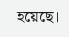হয়েছে।